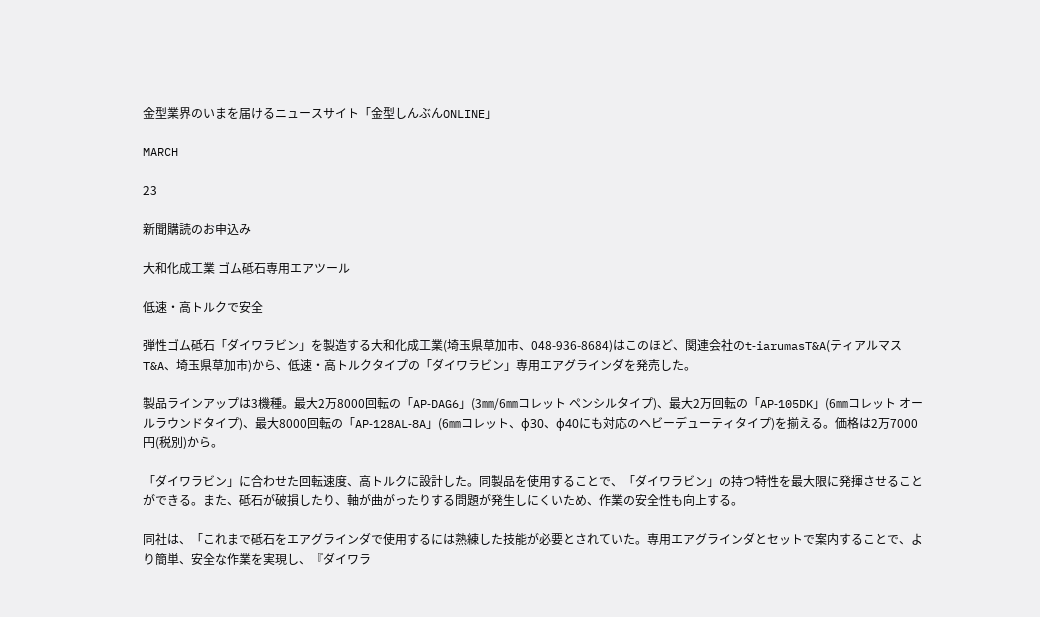金型業界のいまを届けるニュースサイト「金型しんぶんONLINE」

MARCH

23

新聞購読のお申込み

大和化成工業 ゴム砥石専用エアツール

低速・高トルクで安全

弾性ゴム砥石「ダイワラビン」を製造する大和化成工業(埼玉県草加市、048-936-8684)はこのほど、関連会社のt‐iarumasT&A(ティアルマスT&A、埼玉県草加市)から、低速・高トルクタイプの「ダイワラビン」専用エアグラインダを発売した。

製品ラインアップは3機種。最大2万8000回転の「AP‐DAG6」(3㎜/6㎜コレット ペンシルタイプ)、最大2万回転の「AP‐105DK」(6㎜コレット オールラウンドタイプ)、最大8000回転の「AP‐128AL‐8A」(6㎜コレット、φ30、φ40にも対応のヘビーデューティタイプ)を揃える。価格は2万7000円(税別)から。

「ダイワラビン」に合わせた回転速度、高トルクに設計した。同製品を使用することで、「ダイワラビン」の持つ特性を最大限に発揮させることができる。また、砥石が破損したり、軸が曲がったりする問題が発生しにくいため、作業の安全性も向上する。

同社は、「これまで砥石をエアグラインダで使用するには熟練した技能が必要とされていた。専用エアグラインダとセットで案内することで、より簡単、安全な作業を実現し、『ダイワラ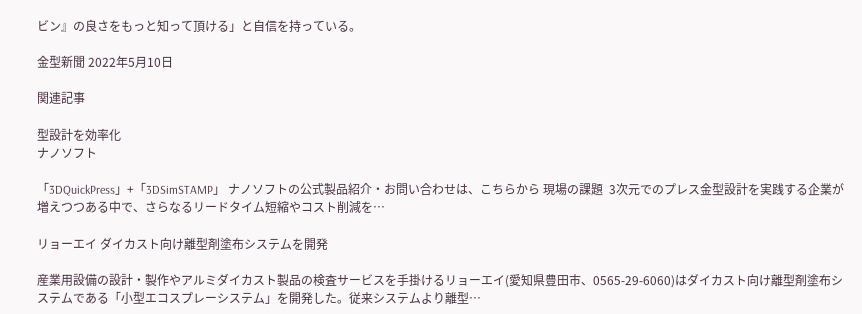ビン』の良さをもっと知って頂ける」と自信を持っている。

金型新聞 2022年5月10日

関連記事

型設計を効率化
ナノソフト

「3DQuickPress」+「3DSimSTAMP」 ナノソフトの公式製品紹介・お問い合わせは、こちらから 現場の課題  3次元でのプレス金型設計を実践する企業が増えつつある中で、さらなるリードタイム短縮やコスト削減を…

リョーエイ ダイカスト向け離型剤塗布システムを開発

産業用設備の設計・製作やアルミダイカスト製品の検査サービスを手掛けるリョーエイ(愛知県豊田市、0565-29-6060)はダイカスト向け離型剤塗布システムである「小型エコスプレーシステム」を開発した。従来システムより離型…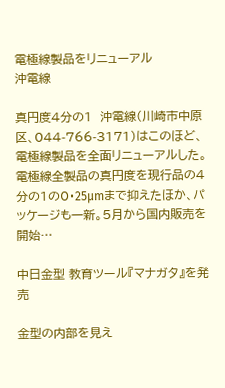電極線製品をリニューアル
沖電線

真円度4分の1  沖電線(川崎市中原区、044-766-3171)はこのほど、電極線製品を全面リニューアルした。電極線全製品の真円度を現行品の4分の1の0・25μmまで抑えたほか、パッケージも一新。5月から国内販売を開始…

中日金型 教育ツール『マナガタ』を発売

金型の内部を見え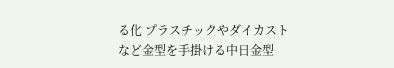る化 プラスチックやダイカストなど金型を手掛ける中日金型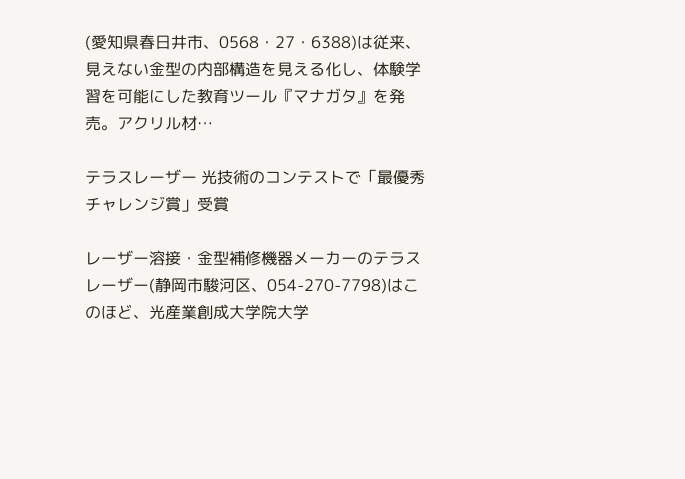(愛知県春日井市、0568・27・6388)は従来、見えない金型の内部構造を見える化し、体験学習を可能にした教育ツール『マナガタ』を発売。アクリル材…

テラスレーザー 光技術のコンテストで「最優秀チャレンジ賞」受賞

レーザー溶接・金型補修機器メーカーのテラスレーザー(静岡市駿河区、054-270-7798)はこのほど、光産業創成大学院大学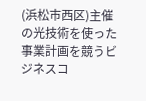(浜松市西区)主催の光技術を使った事業計画を競うビジネスコ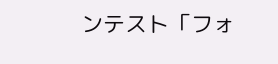ンテスト「フォ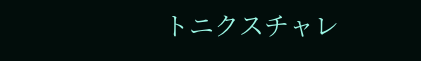トニクスチャレ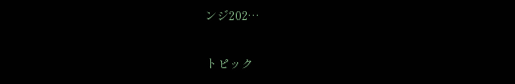ンジ202…

トピック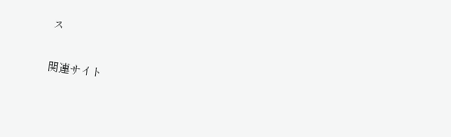ス

関連サイト